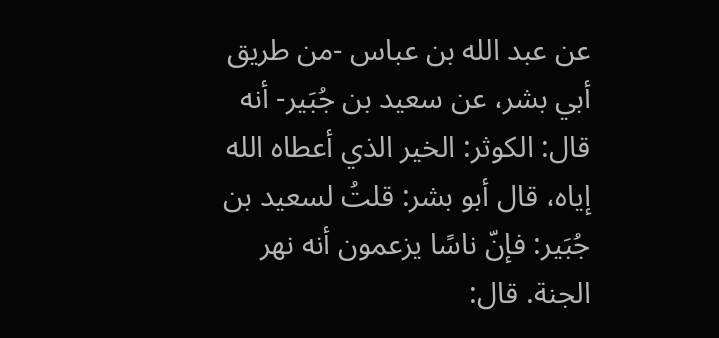عن عبد الله بن عباس -من طريق أبي بشر، عن سعيد بن جُبَير- أنه قال: الكوثر: الخير الذي أعطاه الله إياه، قال أبو بشر: قلتُ لسعيد بن جُبَير: فإنّ ناسًا يزعمون أنه نهر الجنة. قال: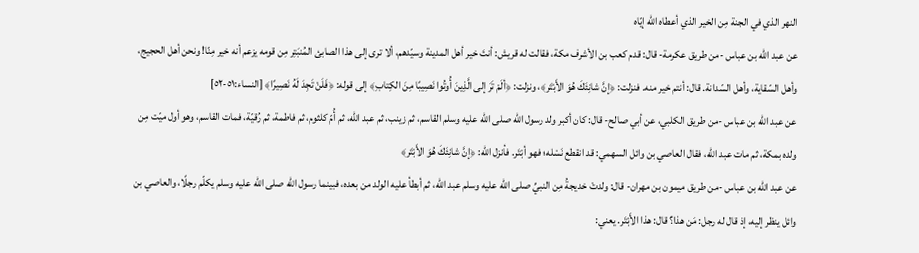النهر الذي في الجنة مِن الخير الذي أعطاه الله إيّاه
عن عبد الله بن عباس -من طريق عكرمة- قال: قدم كعب بن الأشرف مكة، فقالت له قريش: أنتَ خير أهل المدينة وسيّدهم، ألا ترى إلى هذا الصابئ المُنبَتِر مِن قومه يزعم أنه خير مِنّا! ونحن أهل الحجيج، وأهل السّقاية، وأهل السّدانة. قال: أنتم خير منه. فنزلت: ﴿إنَّ شانِئَكَ هُوَ الأَبْتَر﴾، ونزلت: ﴿ألَمْ تَرَ إلى الَّذِينَ أُوتُوا نَصِيبًا مِنَ الكِتابِ﴾ إلى قوله: ﴿فَلَنْ تَجِدَ لَهُ نَصِيرًا﴾ [النساء:٥١-٥٢]
عن عبد الله بن عباس -من طريق الكلبي، عن أبي صالح- قال: كان أكبر ولد رسول الله صلى الله عليه وسلم القاسم، ثم زينب، ثم عبد الله، ثم أُمّ كلثوم، ثم فاطمة، ثم رُقيّة، فمات القاسم، وهو أول ميّت مِن ولده بمكة، ثم مات عبد الله، فقال العاصي بن وائل السهمي: قد انقطع نَسْله؛ فهو أبْتَر. فأنزل الله: ﴿إنَّ شانِئَكَ هُوَ الأَبْتَر﴾
عن عبد الله بن عباس -من طريق ميمون بن مهران- قال: ولدتْ خديجةُ مِن النبيِّ صلى الله عليه وسلم عبد الله، ثم أبطأ عليه الولد من بعده، فبينما رسول الله صلى الله عليه وسلم يكلّم رجلًا، والعاصي بن وائل ينظر إليه، إذ قال له رجل: مَن هذا؟ قال: هذا الأَبْتَر. يعني: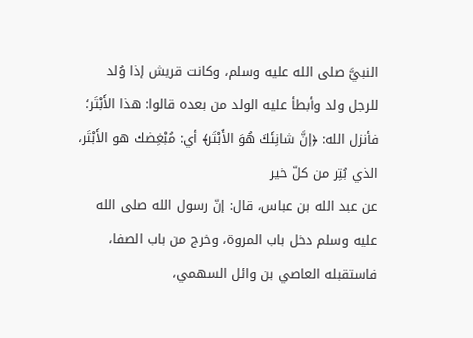النبيَّ صلى الله عليه وسلم، وكانت قريش إذا وُلد للرجل ولد وأبطأ عليه الولد من بعده قالوا: هذا الأَبْتَر؛ فأنزل الله: ﴿إنَّ شانِئَكَ هُوَ الأَبْتَر﴾ أي: مُبْغِضك هو الأَبْتَر، الذي بُتِر من كلّ خير
عن عبد الله بن عباس، قال: إنّ رسول الله صلى الله عليه وسلم دخل باب المروة، وخرج من باب الصفا، فاستقبله العاصي بن وائل السهمي،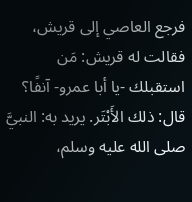فرجع العاصي إلى قريش، فقالت له قريش: مَن استقبلك -يا أبا عمرو- آنفًا؟ قال: ذلك الأَبْتَر. يريد به: النبيَّ صلى الله عليه وسلم،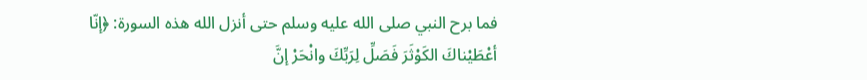فما برح النبي صلى الله عليه وسلم حتى أنزل الله هذه السورة: ﴿إنّا أعْطَيْناكَ الكَوْثَرَ فَصَلِّ لِرَبِّكَ وانْحَرْ إنَّ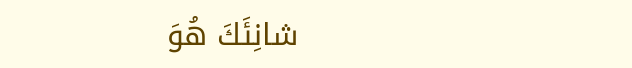شانِئَكَ هُوَ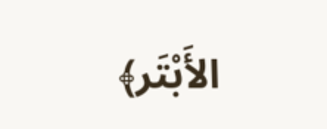الأَبْتَر﴾